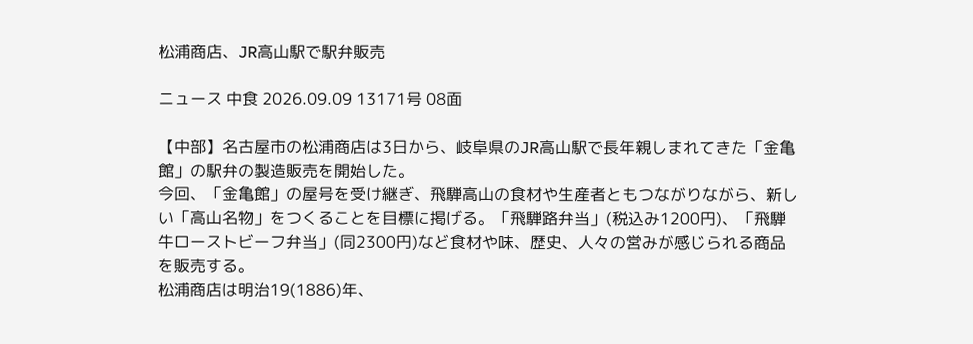松浦商店、JR高山駅で駅弁販売

ニュース 中食 2026.09.09 13171号 08面

【中部】名古屋市の松浦商店は3日から、岐阜県のJR高山駅で長年親しまれてきた「金亀館」の駅弁の製造販売を開始した。
今回、「金亀館」の屋号を受け継ぎ、飛騨高山の食材や生産者ともつながりながら、新しい「高山名物」をつくることを目標に掲げる。「飛騨路弁当」(税込み1200円)、「飛騨牛ローストビーフ弁当」(同2300円)など食材や味、歴史、人々の営みが感じられる商品を販売する。
松浦商店は明治19(1886)年、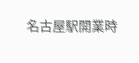名古屋駅開業時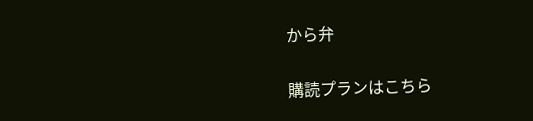から弁

購読プランはこちら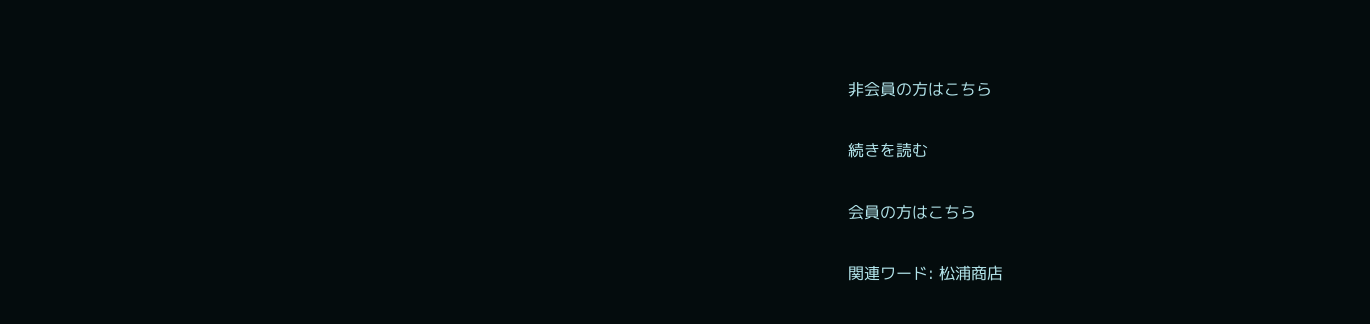非会員の方はこちら

続きを読む

会員の方はこちら

関連ワード: 松浦商店